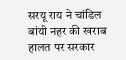सरयू राय ने चांडिल बांयी नहर की खराब हालत पर सरकार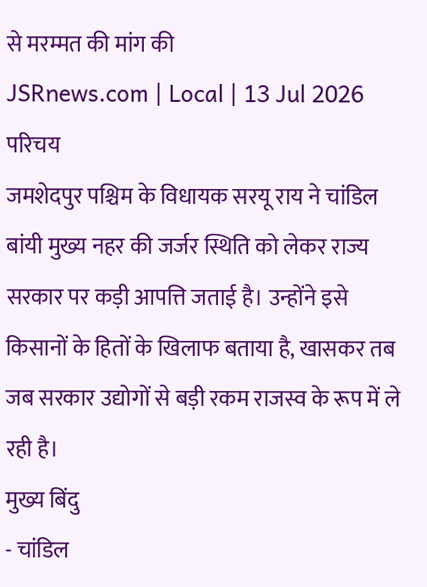से मरम्मत की मांग की
JSRnews.com | Local | 13 Jul 2026
परिचय
जमशेदपुर पश्चिम के विधायक सरयू राय ने चांडिल बांयी मुख्य नहर की जर्जर स्थिति को लेकर राज्य सरकार पर कड़ी आपत्ति जताई है। उन्होंने इसे किसानों के हितों के खिलाफ बताया है, खासकर तब जब सरकार उद्योगों से बड़ी रकम राजस्व के रूप में ले रही है।
मुख्य बिंदु
- चांडिल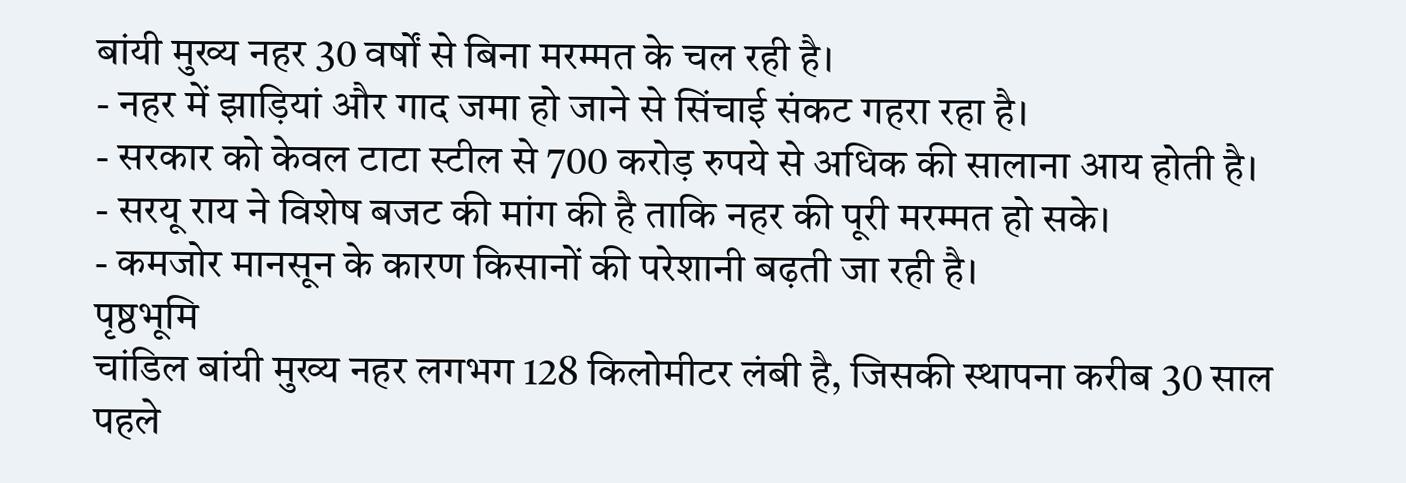बांयी मुख्य नहर 30 वर्षों से बिना मरम्मत के चल रही है।
- नहर में झाड़ियां और गाद जमा हो जाने से सिंचाई संकट गहरा रहा है।
- सरकार को केवल टाटा स्टील से 700 करोड़ रुपये से अधिक की सालाना आय होती है।
- सरयू राय ने विशेष बजट की मांग की है ताकि नहर की पूरी मरम्मत हो सके।
- कमजोर मानसून के कारण किसानों की परेशानी बढ़ती जा रही है।
पृष्ठभूमि
चांडिल बांयी मुख्य नहर लगभग 128 किलोमीटर लंबी है, जिसकी स्थापना करीब 30 साल पहले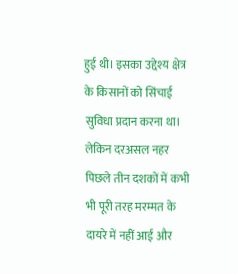हुई थी। इसका उद्देश्य क्षेत्र के किसानों को सिंचाई सुविधा प्रदान करना था। लेकिन दरअसल नहर पिछले तीन दशकों में कभी भी पूरी तरह मरम्मत के दायरे में नहीं आई और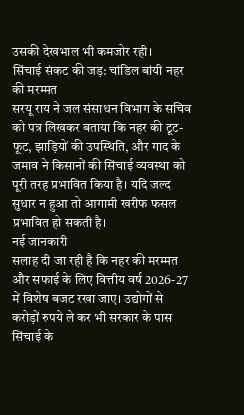उसकी देखभाल भी कमजोर रही।
सिंचाई संकट की जड़: चांडिल बांयी नहर की मरम्मत
सरयू राय ने जल संसाधन विभाग के सचिव को पत्र लिखकर बताया कि नहर की टूट-फूट, झाड़ियों की उपस्थिति, और गाद के जमाव ने किसानों की सिंचाई व्यवस्था को पूरी तरह प्रभावित किया है। यदि जल्द सुधार न हुआ तो आगामी खरीफ फसल प्रभावित हो सकती है।
नई जानकारी
सलाह दी जा रही है कि नहर की मरम्मत और सफाई के लिए वित्तीय वर्ष 2026-27 में विशेष बजट रखा जाए। उद्योगों से करोड़ों रुपये ले कर भी सरकार के पास सिंचाई के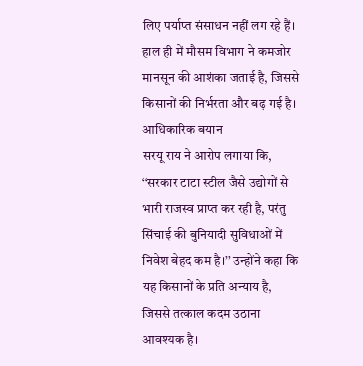लिए पर्याप्त संसाधन नहीं लग रहे हैं। हाल ही में मौसम विभाग ने कमजोर मानसून की आशंका जताई है, जिससे किसानों की निर्भरता और बढ़ गई है।
आधिकारिक बयान
सरयू राय ने आरोप लगाया कि, ‘‘सरकार टाटा स्टील जैसे उद्योगों से भारी राजस्व प्राप्त कर रही है, परंतु सिंचाई की बुनियादी सुविधाओं में निवेश बेहद कम है।’’ उन्होंने कहा कि यह किसानों के प्रति अन्याय है, जिससे तत्काल कदम उठाना आवश्यक है।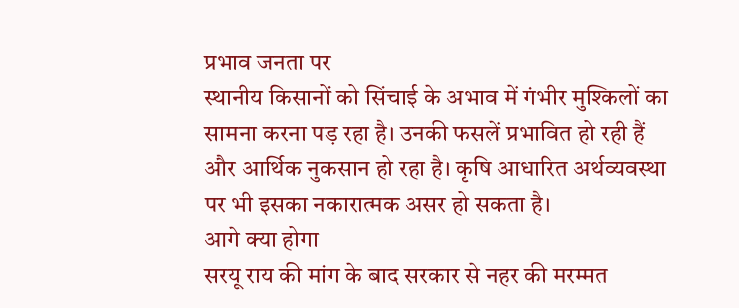प्रभाव जनता पर
स्थानीय किसानों को सिंचाई के अभाव में गंभीर मुश्किलों का सामना करना पड़ रहा है। उनकी फसलें प्रभावित हो रही हैं और आर्थिक नुकसान हो रहा है। कृषि आधारित अर्थव्यवस्था पर भी इसका नकारात्मक असर हो सकता है।
आगे क्या होगा
सरयू राय की मांग के बाद सरकार से नहर की मरम्मत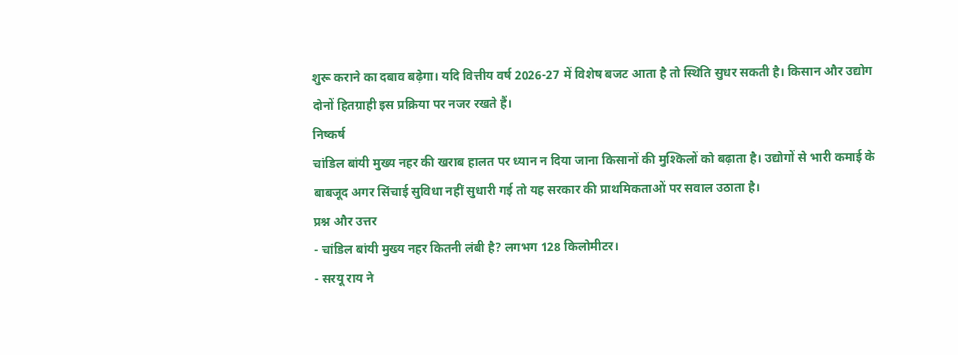शुरू कराने का दबाव बढ़ेगा। यदि वित्तीय वर्ष 2026-27 में विशेष बजट आता है तो स्थिति सुधर सकती है। किसान और उद्योग दोनों हितग्राही इस प्रक्रिया पर नजर रखते हैं।
निष्कर्ष
चांडिल बांयी मुख्य नहर की खराब हालत पर ध्यान न दिया जाना किसानों की मुश्किलों को बढ़ाता है। उद्योगों से भारी कमाई के बाबजूद अगर सिंचाई सुविधा नहीं सुधारी गई तो यह सरकार की प्राथमिकताओं पर सवाल उठाता है।
प्रश्न और उत्तर
- चांडिल बांयी मुख्य नहर कितनी लंबी है? लगभग 128 किलोमीटर।
- सरयू राय ने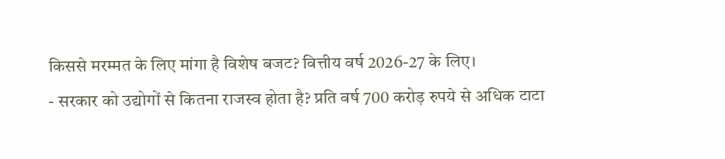किससे मरम्मत के लिए मांगा है विशेष बजट? वित्तीय वर्ष 2026-27 के लिए।
- सरकार को उद्योगों से कितना राजस्व होता है? प्रति वर्ष 700 करोड़ रुपये से अधिक टाटा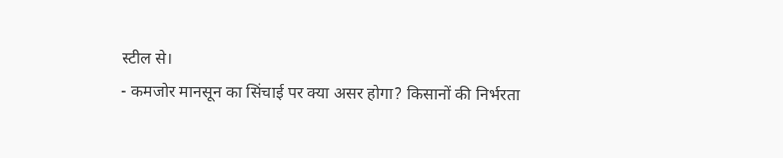स्टील से।
- कमजोर मानसून का सिंचाई पर क्या असर होगा? किसानों की निर्भरता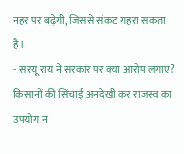नहर पर बढ़ेगी, जिससे संकट गहरा सकता है।
- सरयू राय ने सरकार पर क्या आरोप लगाए? किसानों की सिंचाई अनदेखी कर राजस्व का उपयोग न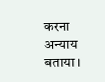करना अन्याय बताया।